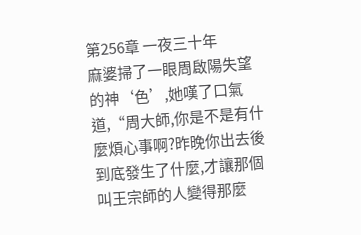第256章 一夜三十年
麻婆掃了一眼周啟陽失望的神‘色’,她嘆了口氣道,“周大師,你是不是有什麼煩心事啊?昨晚你出去後到底發生了什麼,才讓那個叫王宗師的人變得那麼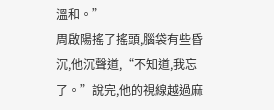溫和。”
周啟陽搖了搖頭,腦袋有些昏沉,他沉聲道,“不知道,我忘了。”說完,他的視線越過麻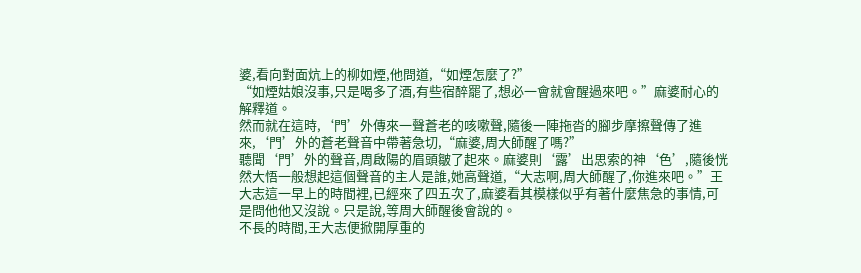婆,看向對面炕上的柳如煙,他問道,“如煙怎麼了?”
“如煙姑娘沒事,只是喝多了酒,有些宿醉罷了,想必一會就會醒過來吧。”麻婆耐心的解釋道。
然而就在這時,‘門’外傳來一聲蒼老的咳嗽聲,隨後一陣拖沓的腳步摩擦聲傳了進來,‘門’外的蒼老聲音中帶著急切,“麻婆,周大師醒了嗎?”
聽聞‘門’外的聲音,周啟陽的眉頭皺了起來。麻婆則‘露’出思索的神‘色’,隨後恍然大悟一般想起這個聲音的主人是誰,她高聲道,“大志啊,周大師醒了,你進來吧。”王大志這一早上的時間裡,已經來了四五次了,麻婆看其模樣似乎有著什麼焦急的事情,可是問他他又沒說。只是說,等周大師醒後會說的。
不長的時間,王大志便掀開厚重的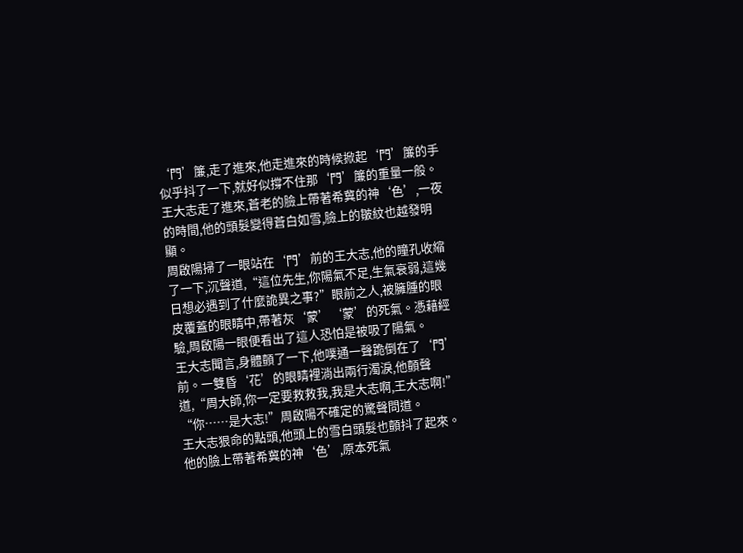‘門’簾,走了進來,他走進來的時候掀起‘門’簾的手似乎抖了一下,就好似撐不住那‘門’簾的重量一般。
王大志走了進來,蒼老的臉上帶著希冀的神‘色’,一夜的時間,他的頭髮變得蒼白如雪,臉上的皺紋也越發明顯。
周啟陽掃了一眼站在‘門’前的王大志,他的瞳孔收縮了一下,沉聲道,“這位先生,你陽氣不足,生氣衰弱,這幾日想必遇到了什麼詭異之事?”眼前之人,被臃腫的眼皮覆蓋的眼睛中,帶著灰‘蒙’‘蒙’的死氣。憑藉經驗,周啟陽一眼便看出了這人恐怕是被吸了陽氣。
王大志聞言,身體顫了一下,他噗通一聲跪倒在了‘門’前。一雙昏‘花’的眼睛裡淌出兩行濁淚,他顫聲道,“周大師,你一定要救救我,我是大志啊,王大志啊!”
“你……是大志!”周啟陽不確定的驚聲問道。
王大志狠命的點頭,他頭上的雪白頭髮也顫抖了起來。他的臉上帶著希冀的神‘色’,原本死氣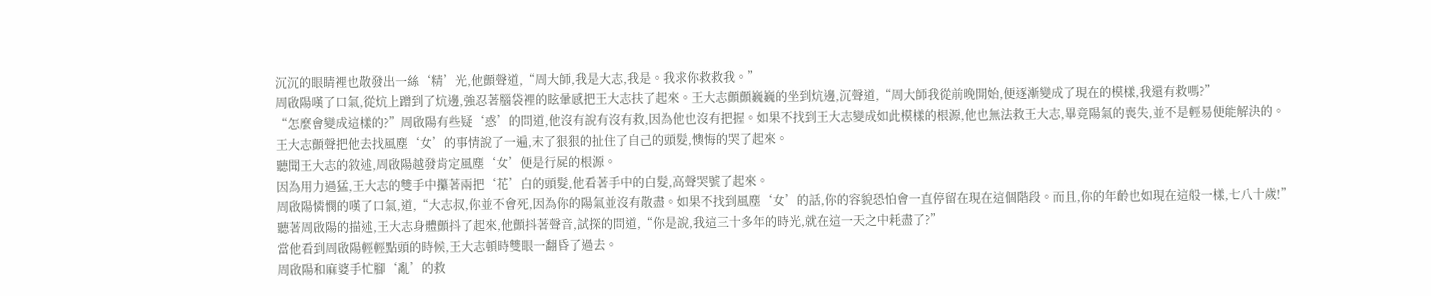沉沉的眼睛裡也散發出一絲‘精’光,他顫聲道,“周大師,我是大志,我是。我求你救救我。”
周啟陽嘆了口氣,從炕上蹭到了炕邊,強忍著腦袋裡的眩暈感把王大志扶了起來。王大志顫顫巍巍的坐到炕邊,沉聲道,“周大師我從前晚開始,便逐漸變成了現在的模樣,我還有救嗎?”
“怎麼會變成這樣的?”周啟陽有些疑‘惑’的問道,他沒有說有沒有救,因為他也沒有把握。如果不找到王大志變成如此模樣的根源,他也無法救王大志,畢竟陽氣的喪失,並不是輕易便能解決的。
王大志顫聲把他去找風塵‘女’的事情說了一遍,末了狠狠的扯住了自己的頭髮,懊悔的哭了起來。
聽聞王大志的敘述,周啟陽越發肯定風塵‘女’便是行屍的根源。
因為用力過猛,王大志的雙手中攥著兩把‘花’白的頭髮,他看著手中的白髮,高聲哭號了起來。
周啟陽憐憫的嘆了口氣,道,“大志叔,你並不會死,因為你的陽氣並沒有散盡。如果不找到風塵‘女’的話,你的容貌恐怕會一直停留在現在這個階段。而且,你的年齡也如現在這般一樣,七八十歲!”
聽著周啟陽的描述,王大志身體顫抖了起來,他顫抖著聲音,試探的問道,“你是說,我這三十多年的時光,就在這一天之中耗盡了?”
當他看到周啟陽輕輕點頭的時候,王大志頓時雙眼一翻昏了過去。
周啟陽和麻婆手忙腳‘亂’的救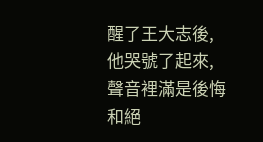醒了王大志後,他哭號了起來,聲音裡滿是後悔和絕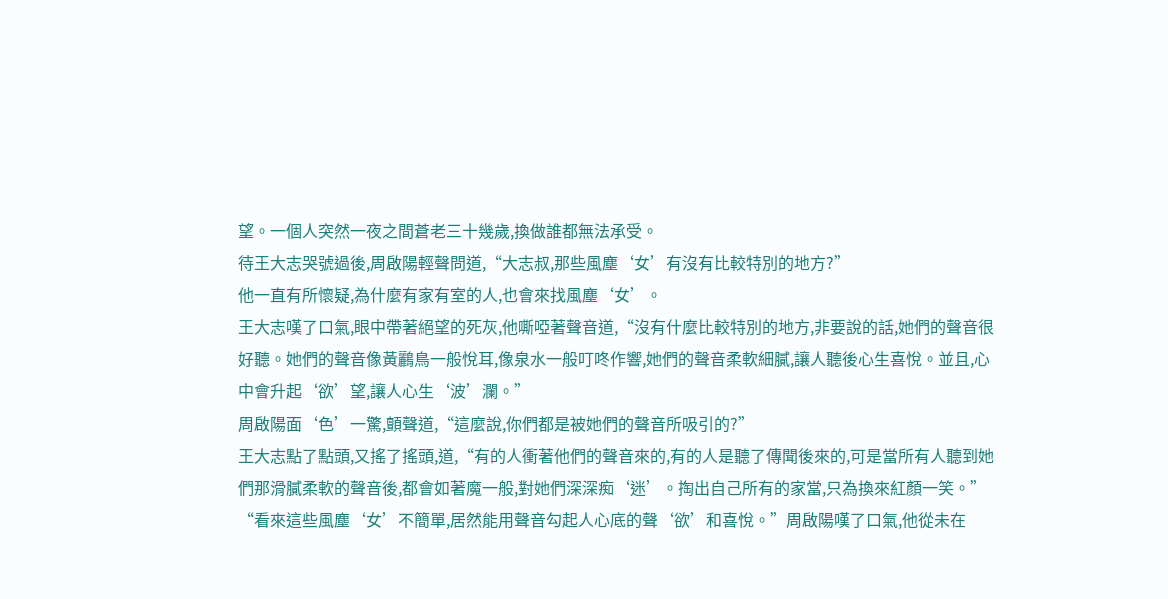望。一個人突然一夜之間蒼老三十幾歲,換做誰都無法承受。
待王大志哭號過後,周啟陽輕聲問道,“大志叔,那些風塵‘女’有沒有比較特別的地方?”
他一直有所懷疑,為什麼有家有室的人,也會來找風塵‘女’。
王大志嘆了口氣,眼中帶著絕望的死灰,他嘶啞著聲音道,“沒有什麼比較特別的地方,非要說的話,她們的聲音很好聽。她們的聲音像黃鸝鳥一般悅耳,像泉水一般叮咚作響,她們的聲音柔軟細膩,讓人聽後心生喜悅。並且,心中會升起‘欲’望,讓人心生‘波’瀾。”
周啟陽面‘色’一驚,顫聲道,“這麼說,你們都是被她們的聲音所吸引的?”
王大志點了點頭,又搖了搖頭,道,“有的人衝著他們的聲音來的,有的人是聽了傳聞後來的,可是當所有人聽到她們那滑膩柔軟的聲音後,都會如著魔一般,對她們深深痴‘迷’。掏出自己所有的家當,只為換來紅顏一笑。”
“看來這些風塵‘女’不簡單,居然能用聲音勾起人心底的聲‘欲’和喜悅。”周啟陽嘆了口氣,他從未在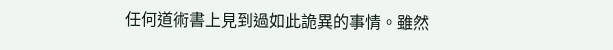任何道術書上見到過如此詭異的事情。雖然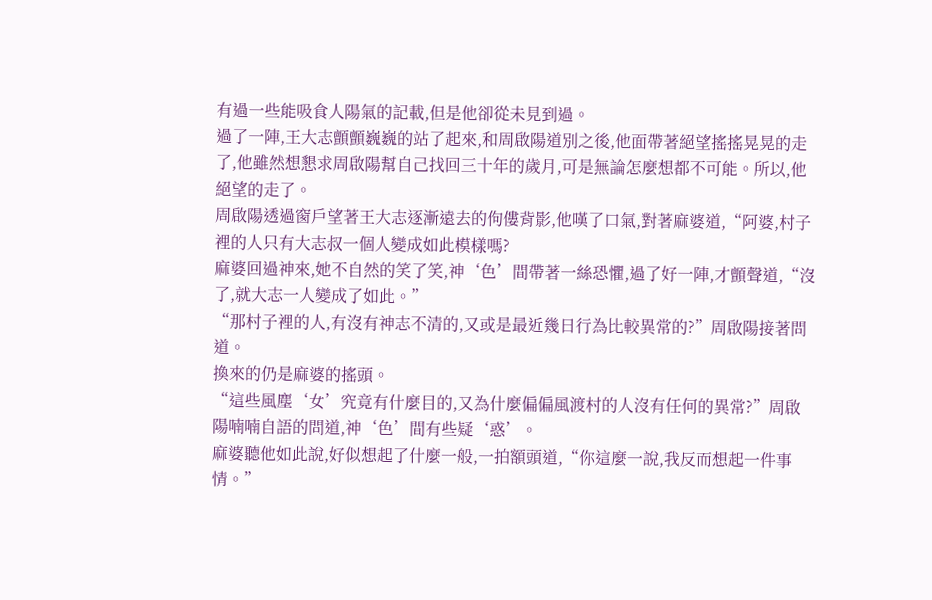有過一些能吸食人陽氣的記載,但是他卻從未見到過。
過了一陣,王大志顫顫巍巍的站了起來,和周啟陽道別之後,他面帶著絕望搖搖晃晃的走了,他雖然想懇求周啟陽幫自己找回三十年的歲月,可是無論怎麼想都不可能。所以,他絕望的走了。
周啟陽透過窗戶望著王大志逐漸遠去的佝僂背影,他嘆了口氣,對著麻婆道,“阿婆,村子裡的人只有大志叔一個人變成如此模樣嗎?
麻婆回過神來,她不自然的笑了笑,神‘色’間帶著一絲恐懼,過了好一陣,才顫聲道,“沒了,就大志一人變成了如此。”
“那村子裡的人,有沒有神志不清的,又或是最近幾日行為比較異常的?”周啟陽接著問道。
換來的仍是麻婆的搖頭。
“這些風塵‘女’究竟有什麼目的,又為什麼偏偏風渡村的人沒有任何的異常?”周啟陽喃喃自語的問道,神‘色’間有些疑‘惑’。
麻婆聽他如此說,好似想起了什麼一般,一拍額頭道,“你這麼一說,我反而想起一件事情。”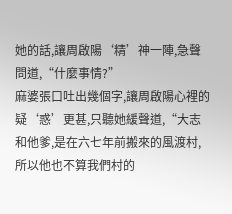她的話,讓周啟陽‘精’神一陣,急聲問道,“什麼事情?”
麻婆張口吐出幾個字,讓周啟陽心裡的疑‘惑’更甚,只聽她緩聲道,“大志和他爹,是在六七年前搬來的風渡村,所以他也不算我們村的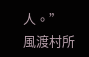人。”
風渡村所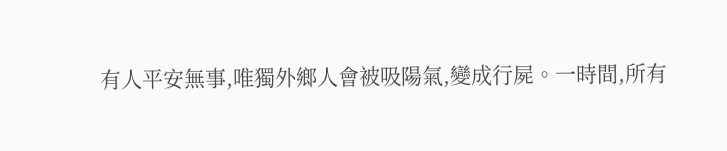有人平安無事,唯獨外鄉人會被吸陽氣,變成行屍。一時間,所有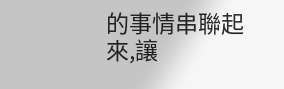的事情串聯起來,讓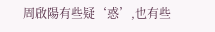周啟陽有些疑‘惑’,也有些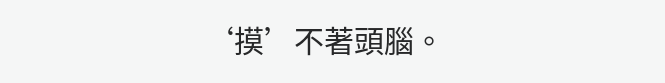‘摸’不著頭腦。